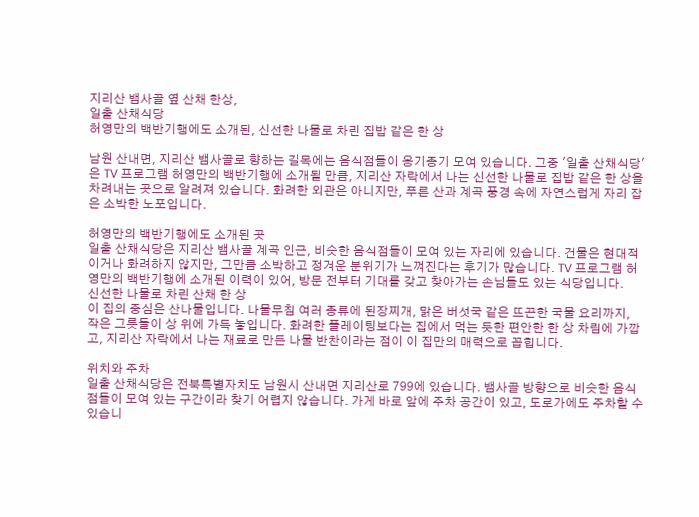지리산 뱀사골 옆 산채 한상,
일출 산채식당
허영만의 백반기행에도 소개된, 신선한 나물로 차린 집밥 같은 한 상

남원 산내면, 지리산 뱀사골로 향하는 길목에는 음식점들이 옹기종기 모여 있습니다. 그중 '일출 산채식당'은 TV 프로그램 허영만의 백반기행에 소개될 만큼, 지리산 자락에서 나는 신선한 나물로 집밥 같은 한 상을 차려내는 곳으로 알려져 있습니다. 화려한 외관은 아니지만, 푸른 산과 계곡 풍경 속에 자연스럽게 자리 잡은 소박한 노포입니다.

허영만의 백반기행에도 소개된 곳
일출 산채식당은 지리산 뱀사골 계곡 인근, 비슷한 음식점들이 모여 있는 자리에 있습니다. 건물은 현대적이거나 화려하지 않지만, 그만큼 소박하고 정겨운 분위기가 느껴진다는 후기가 많습니다. TV 프로그램 허영만의 백반기행에 소개된 이력이 있어, 방문 전부터 기대를 갖고 찾아가는 손님들도 있는 식당입니다.
신선한 나물로 차린 산채 한 상
이 집의 중심은 산나물입니다. 나물무침 여러 종류에 된장찌개, 맑은 버섯국 같은 뜨끈한 국물 요리까지, 작은 그릇들이 상 위에 가득 놓입니다. 화려한 플레이팅보다는 집에서 먹는 듯한 편안한 한 상 차림에 가깝고, 지리산 자락에서 나는 재료로 만든 나물 반찬이라는 점이 이 집만의 매력으로 꼽힙니다.

위치와 주차
일출 산채식당은 전북특별자치도 남원시 산내면 지리산로 799에 있습니다. 뱀사골 방향으로 비슷한 음식점들이 모여 있는 구간이라 찾기 어렵지 않습니다. 가게 바로 앞에 주차 공간이 있고, 도로가에도 주차할 수 있습니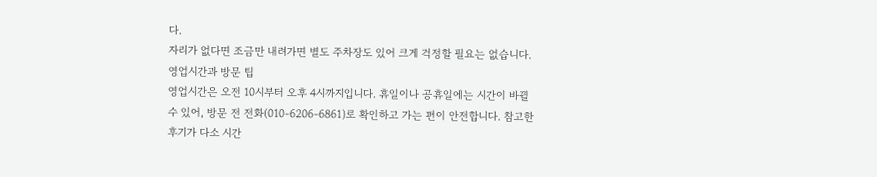다.
자리가 없다면 조금만 내려가면 별도 주차장도 있어 크게 걱정할 필요는 없습니다.
영업시간과 방문 팁
영업시간은 오전 10시부터 오후 4시까지입니다. 휴일이나 공휴일에는 시간이 바뀔 수 있어, 방문 전 전화(010-6206-6861)로 확인하고 가는 편이 안전합니다. 참고한 후기가 다소 시간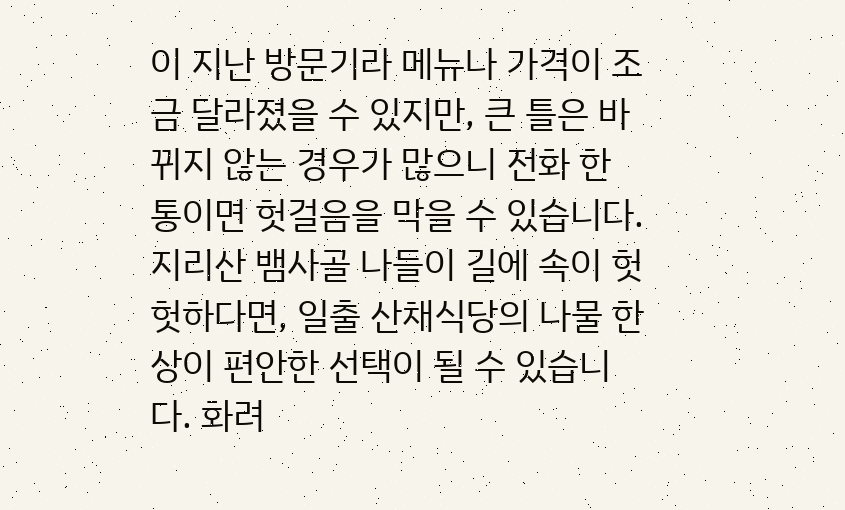이 지난 방문기라 메뉴나 가격이 조금 달라졌을 수 있지만, 큰 틀은 바뀌지 않는 경우가 많으니 전화 한 통이면 헛걸음을 막을 수 있습니다.
지리산 뱀사골 나들이 길에 속이 헛헛하다면, 일출 산채식당의 나물 한 상이 편안한 선택이 될 수 있습니다. 화려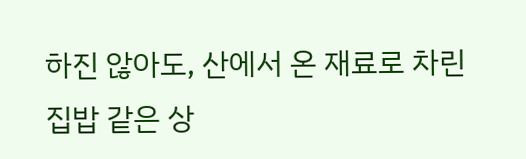하진 않아도, 산에서 온 재료로 차린 집밥 같은 상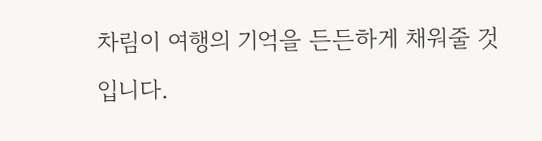차림이 여행의 기억을 든든하게 채워줄 것입니다.